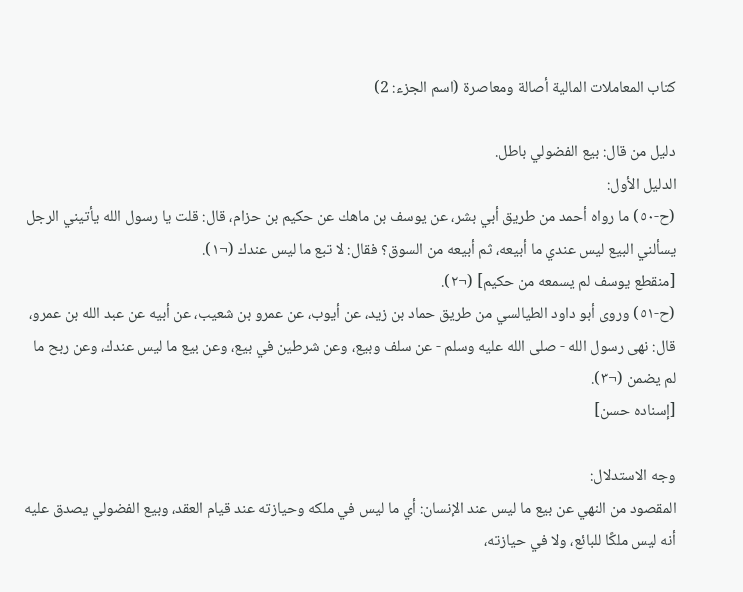كتاب المعاملات المالية أصالة ومعاصرة (اسم الجزء: 2)

دليل من قال: بيع الفضولي باطل.
الدليل الأول:
(ح-٥٠) ما رواه أحمد من طريق أبي بشر، عن يوسف بن ماهك عن حكيم بن حزام، قال: قلت يا رسول الله يأتيني الرجل يسألني البيع ليس عندي ما أبيعه، ثم أبيعه من السوق؟ فقال: لا تبع ما ليس عندك (¬١).
[منقطع يوسف لم يسمعه من حكيم] (¬٢).
(ح-٥١) وروى أبو داود الطيالسي من طريق حماد بن زيد، عن أيوب، عن عمرو بن شعيب، عن أبيه عن عبد الله بن عمرو، قال: نهى رسول الله - صلى الله عليه وسلم - عن سلف وبيع، وعن شرطين في بيع، وعن بيع ما ليس عندك، وعن ربح ما لم يضمن (¬٣).
[إسناده حسن]

وجه الاستدلال:
المقصود من النهي عن بيع ما ليس عند الإنسان: أي ما ليس في ملكه وحيازته عند قيام العقد، وبيع الفضولي يصدق عليه أنه ليس ملكًا للبائع، ولا في حيازته،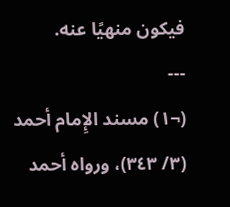فيكون منهيًا عنه.
---
(¬١) مسند الإِمام أحمد (٣/ ٣٤٣)، ورواه أحمد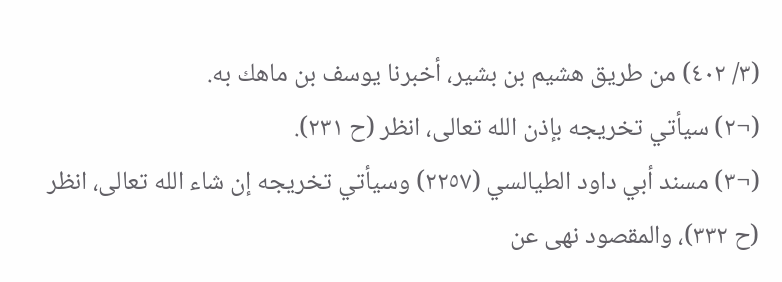(٣/ ٤٠٢) من طريق هشيم بن بشير، أخبرنا يوسف بن ماهك به.
(¬٢) سيأتي تخريجه بإذن الله تعالى، انظر (ح ٢٣١).
(¬٣) مسند أبي داود الطيالسي (٢٢٥٧) وسيأتي تخريجه إن شاء الله تعالى، انظر (ح ٣٣٢)، والمقصود نهى عن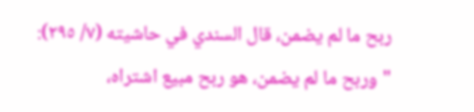ربح ما لم يضمن، قال السندي في حاشيته (٧/ ٢٩٥): "وربح ما لم يضمن، هو ربح مبيع اشتراه،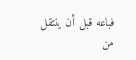فباعه قبل أن ينتقل من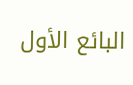البائع الأول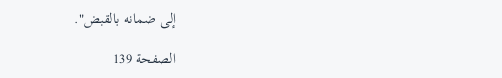إلى ضمانه بالقبض".

الصفحة 139